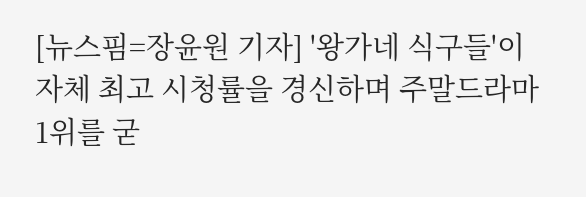[뉴스핌=장윤원 기자] '왕가네 식구들'이 자체 최고 시청률을 경신하며 주말드라마 1위를 굳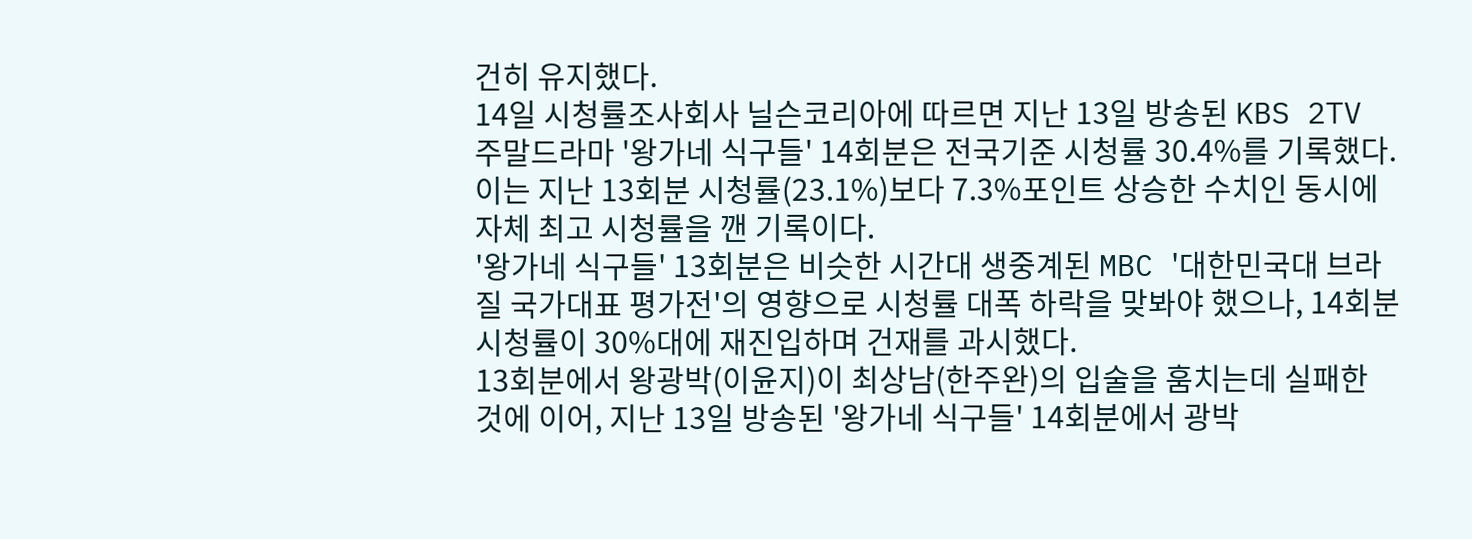건히 유지했다.
14일 시청률조사회사 닐슨코리아에 따르면 지난 13일 방송된 KBS 2TV 주말드라마 '왕가네 식구들' 14회분은 전국기준 시청률 30.4%를 기록했다. 이는 지난 13회분 시청률(23.1%)보다 7.3%포인트 상승한 수치인 동시에 자체 최고 시청률을 깬 기록이다.
'왕가네 식구들' 13회분은 비슷한 시간대 생중계된 MBC '대한민국대 브라질 국가대표 평가전'의 영향으로 시청률 대폭 하락을 맞봐야 했으나, 14회분 시청률이 30%대에 재진입하며 건재를 과시했다.
13회분에서 왕광박(이윤지)이 최상남(한주완)의 입술을 훔치는데 실패한 것에 이어, 지난 13일 방송된 '왕가네 식구들' 14회분에서 광박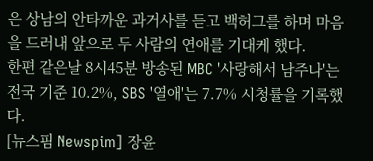은 상남의 안타까운 과거사를 듣고 백허그를 하며 마음을 드러내 앞으로 두 사람의 연애를 기대케 했다.
한편 같은날 8시45분 방송된 MBC '사랑해서 남주나'는 전국 기준 10.2%, SBS '열애'는 7.7% 시청률을 기록했다.
[뉴스핌 Newspim] 장윤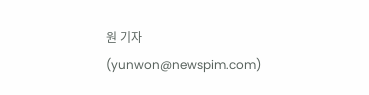원 기자 (yunwon@newspim.com)